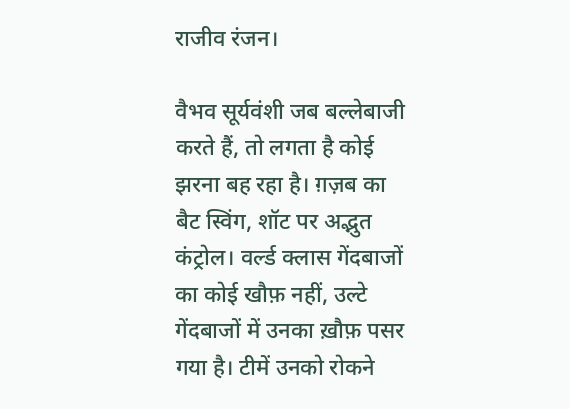राजीव रंजन।

वैभव सूर्यवंशी जब बल्लेबाजी करते हैं, तो लगता है कोई झरना बह रहा है। ग़ज़ब का बैट स्विंग, शॉट पर अद्भुत कंट्रोल। वर्ल्ड क्लास गेंदबाजों का कोई खौफ़ नहीं, उल्टे गेंदबाजों में उनका ख़ौफ़ पसर गया है। टीमें उनको रोकने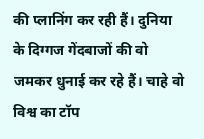की प्लानिंग कर रही हैं। दुनिया के दिग्गज गेंदबाजों की वो जमकर धुनाई कर रहे हैं। चाहे वो विश्व का टॉप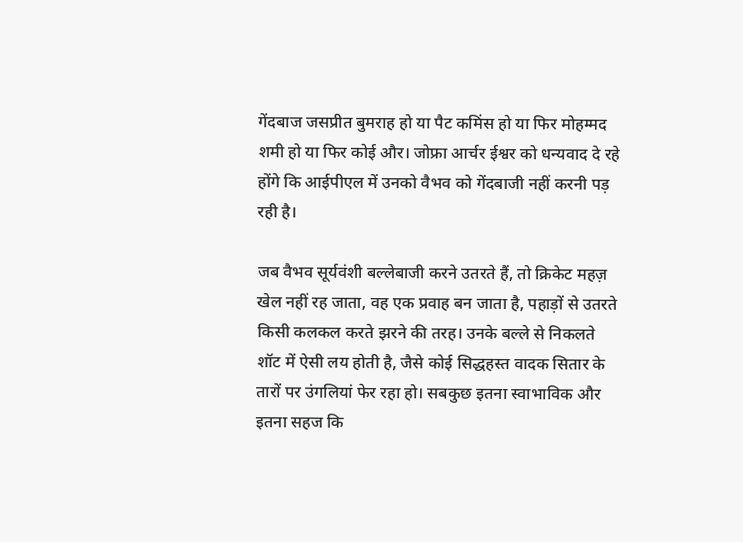गेंदबाज जसप्रीत बुमराह हो या पैट कमिंस हो या फिर मोहम्मद शमी हो या फिर कोई और। जोफ्रा आर्चर ईश्वर को धन्यवाद दे रहे होंगे कि आईपीएल में उनको वैभव को गेंदबाजी नहीं करनी पड़ रही है।

जब वैभव सूर्यवंशी बल्लेबाजी करने उतरते हैं, तो क्रिकेट महज़ खेल नहीं रह जाता, वह एक प्रवाह बन जाता है, पहाड़ों से उतरते किसी कलकल करते झरने की तरह। उनके बल्ले से निकलते शॉट में ऐसी लय होती है, जैसे कोई सिद्धहस्त वादक सितार के तारों पर उंगलियां फेर रहा हो। सबकुछ इतना स्वाभाविक और इतना सहज कि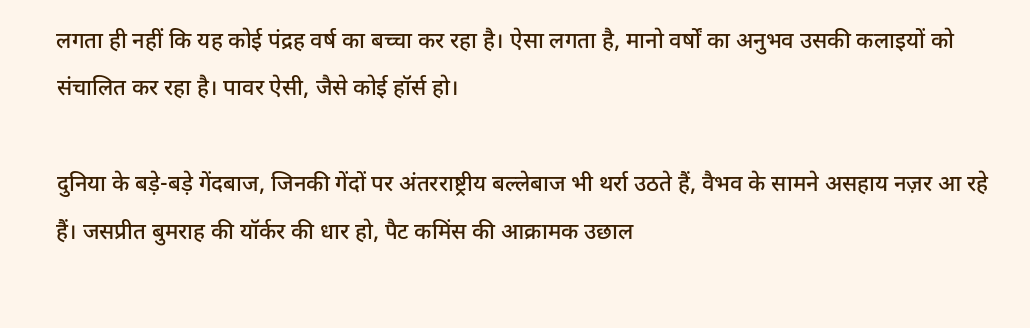लगता ही नहीं कि यह कोई पंद्रह वर्ष का बच्चा कर रहा है। ऐसा लगता है, मानो वर्षों का अनुभव उसकी कलाइयों को संचालित कर रहा है। पावर ऐसी, जैसे कोई हॉर्स हो।

दुनिया के बड़े-बड़े गेंदबाज, जिनकी गेंदों पर अंतरराष्ट्रीय बल्लेबाज भी थर्रा उठते हैं, वैभव के सामने असहाय नज़र आ रहे हैं। जसप्रीत बुमराह की यॉर्कर की धार हो, पैट कमिंस की आक्रामक उछाल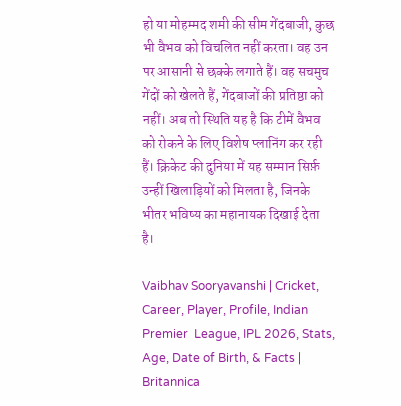हो या मोहम्मद शमी की सीम गेंदबाजी, कुछ भी वैभव को विचलित नहीं करता। वह उन पर आसानी से छक्के लगाते हैं। वह सचमुच गेंदों को खेलते हैं, गेंदबाजों की प्रतिष्ठा को नहीं। अब तो स्थिति यह है कि टीमें वैभव को रोकने के लिए विशेष प्लानिंग कर रही हैं। क्रिकेट की दुनिया में यह सम्मान सिर्फ़ उन्हीं खिलाड़ियों को मिलता है, जिनके भीतर भविष्य का महानायक दिखाई देता है।

Vaibhav Sooryavanshi | Cricket, Career, Player, Profile, Indian Premier  League, IPL 2026, Stats, Age, Date of Birth, & Facts | Britannica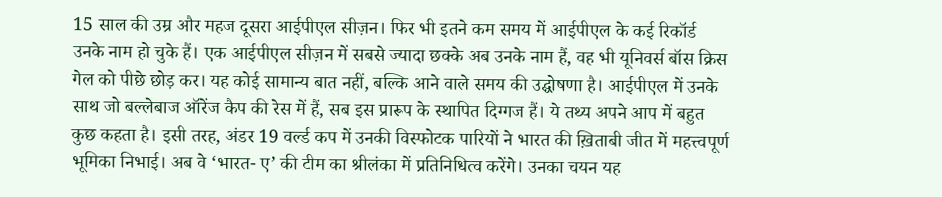15 साल की उम्र और महज दूसरा आईपीएल सीज़न। फिर भी इतने कम समय में आईपीएल के कई रिकॉर्ड उनके नाम हो चुके हैं। एक आईपीएल सीज़न में सबसे ज्यादा छक्के अब उनके नाम हैं, वह भी यूनिवर्स बॉस क्रिस गेल को पीछे छोड़ कर। यह कोई सामान्य बात नहीं, बल्कि आने वाले समय की उद्घोषणा है। आईपीएल में उनके साथ जो बल्लेबाज ऑरेंज कैप की रेस में हैं, सब इस प्रारूप के स्थापित दिग्गज हैं। ये तथ्य अपने आप में बहुत कुछ कहता है। इसी तरह, अंडर 19 वर्ल्ड कप में उनकी विस्फोटक पारियों ने भारत की ख़िताबी जीत में महत्त्वपूर्ण भूमिका निभाई। अब वे ‘भारत- ए’ की टीम का श्रीलंका में प्रतिनिधित्व करेंगे। उनका चयन यह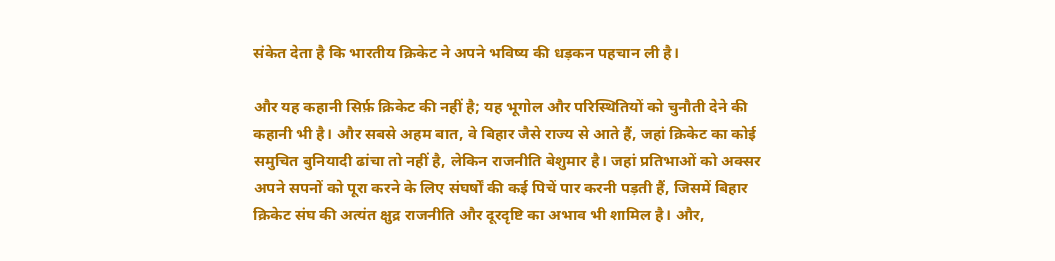संकेत देता है कि भारतीय क्रिकेट ने अपने भविष्य की धड़कन पहचान ली है।

और यह कहानी सिर्फ़ क्रिकेट की नहीं है; यह भूगोल और परिस्थितियों को चुनौती देने की कहानी भी है। और सबसे अहम बात, वे बिहार जैसे राज्य से आते हैं, जहां क्रिकेट का कोई समुचित बुनियादी ढांचा तो नहीं है, लेकिन राजनीति बेशुमार है। जहां प्रतिभाओं को अक्सर अपने सपनों को पूरा करने के लिए संघर्षों की कई पिचें पार करनी पड़ती हैं, जिसमें बिहार क्रिकेट संघ की अत्यंत क्षुद्र राजनीति और दूरदृष्टि का अभाव भी शामिल है। और,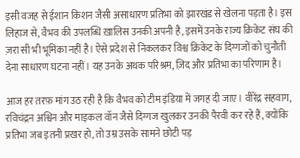इसी वजह से ईशान किशन जैसी असाधारण प्रतिभा को झारखंड से खेलना पड़ता है। इस लिहाज से, वैभव की उपलब्धि ख़ालिस उनकी अपनी है, इसमें उनके राज्य क्रिकेट संघ की ज़रा सी भी भूमिका नहीं है। ऐसे प्रदेश से निकलकर विश्व क्रिकेट के दिग्गजों को चुनौती देना साधारण घटना नहीं। यह उनके अथक परिश्रम, ज़िद और प्रतिभा का परिणाम है।

आज हर तरफ़ मांग उठ रही है कि वैभव को टीम इंडिया में जगह दी जाए। वीरेंद्र सहवाग, रविचंद्रन अश्विन और माइकल वॉन जैसे दिग्गज खुलकर उनकी पैरवी कर रहे हैं, क्योंकि प्रतिभा जब इतनी प्रखर हो, तो उम्र उसके सामने छोटी पड़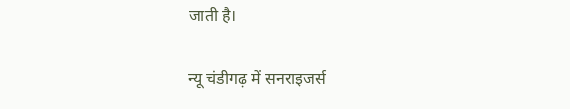जाती है।

न्यू चंडीगढ़ में सनराइजर्स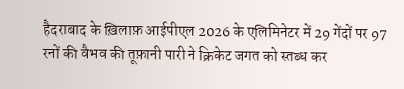हैदराबाद के ख़िलाफ़ आईपीएल 2026 के एलिमिनेटर में 29 गेंदों पर 97 रनों की वैभव की तूफ़ानी पारी ने क्रिकेट जगत को स्तब्ध कर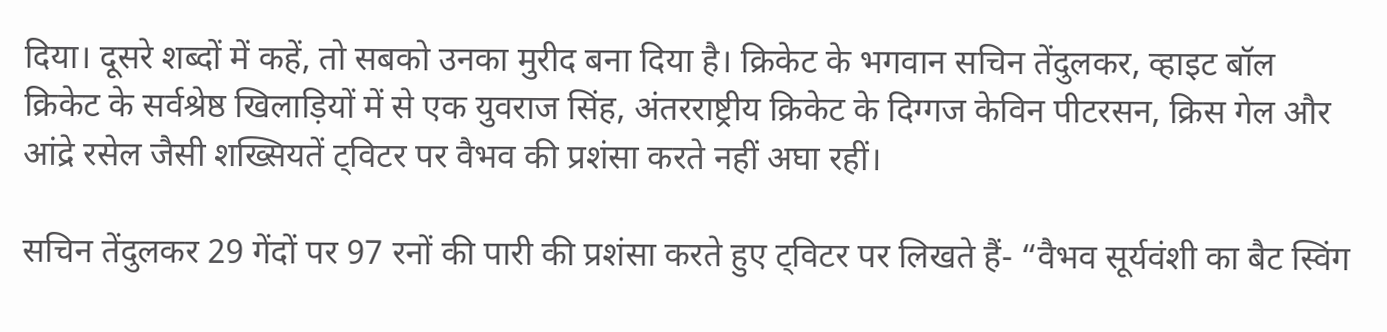दिया। दूसरे शब्दों में कहें, तो सबको उनका मुरीद बना दिया है। क्रिकेट के भगवान सचिन तेंदुलकर, व्हाइट बॉल क्रिकेट के सर्वश्रेष्ठ खिलाड़ियों में से एक युवराज सिंह, अंतरराष्ट्रीय क्रिकेट के दिग्गज केविन पीटरसन, क्रिस गेल और आंद्रे रसेल जैसी शख्सियतें ट्विटर पर वैभव की प्रशंसा करते नहीं अघा रहीं।

सचिन तेंदुलकर 29 गेंदों पर 97 रनों की पारी की प्रशंसा करते हुए ट्विटर पर लिखते हैं- “वैभव सूर्यवंशी का बैट स्विंग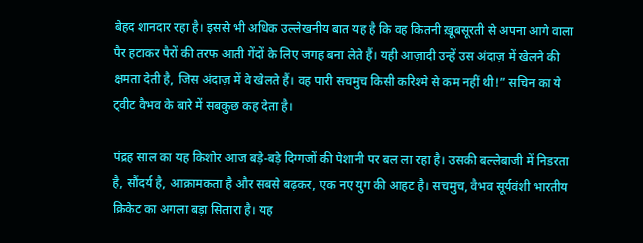बेहद शानदार रहा है। इससे भी अधिक उल्लेखनीय बात यह है कि वह कितनी ख़ूबसूरती से अपना आगे वाला पैर हटाकर पैरों की तरफ आती गेंदों के लिए जगह बना लेते हैं। यही आज़ादी उन्हें उस अंदाज़ में खेलने की क्षमता देती है, जिस अंदाज़ में वे खेलते हैं। वह पारी सचमुच किसी करिश्मे से कम नहीं थी!” सचिन का ये ट्वीट वैभव के बारे में सबकुछ कह देता है।

पंद्रह साल का यह किशोर आज बड़े-बड़े दिग्गजों की पेशानी पर बल ला रहा है। उसकी बल्लेबाजी में निडरता है, सौंदर्य है, आक्रामकता है और सबसे बढ़कर, एक नए युग की आहट है। सचमुच, वैभव सूर्यवंशी भारतीय क्रिकेट का अगला बड़ा सितारा है। यह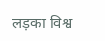लड़का विश्व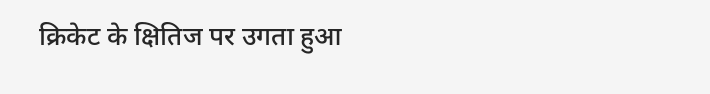क्रिकेट के क्षितिज पर उगता हुआ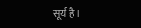सूर्य है।